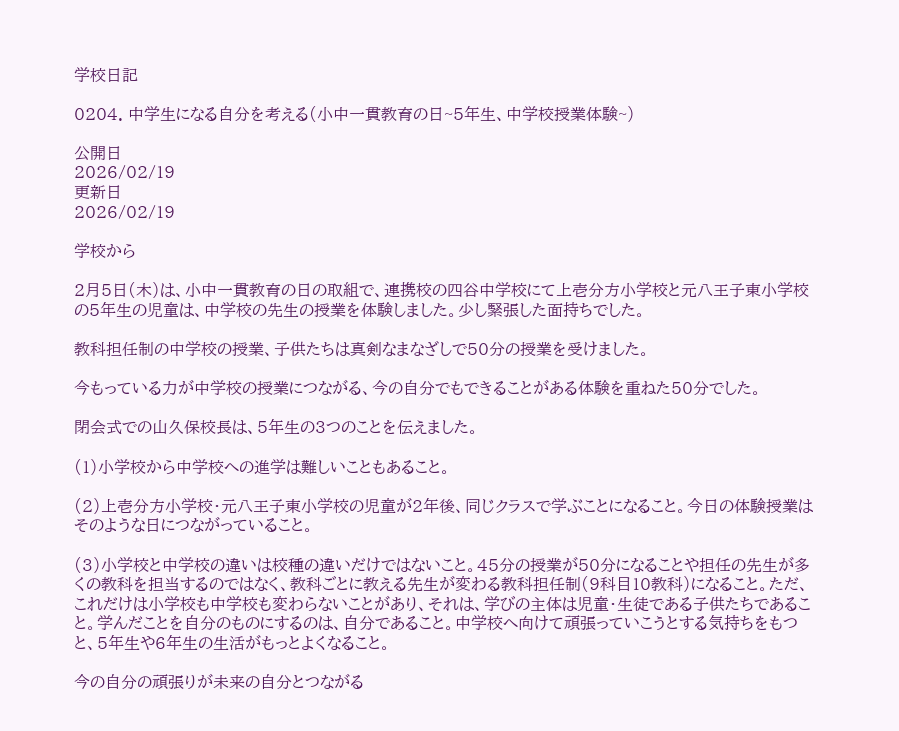学校日記

0204. 中学生になる自分を考える(小中一貫教育の日~5年生、中学校授業体験~)

公開日
2026/02/19
更新日
2026/02/19

学校から

2月5日(木)は、小中一貫教育の日の取組で、連携校の四谷中学校にて上壱分方小学校と元八王子東小学校の5年生の児童は、中学校の先生の授業を体験しました。少し緊張した面持ちでした。

教科担任制の中学校の授業、子供たちは真剣なまなざしで50分の授業を受けました。

今もっている力が中学校の授業につながる、今の自分でもできることがある体験を重ねた50分でした。

閉会式での山久保校長は、5年生の3つのことを伝えました。

(1)小学校から中学校への進学は難しいこともあること。

(2)上壱分方小学校・元八王子東小学校の児童が2年後、同じクラスで学ぶことになること。今日の体験授業はそのような日につながっていること。

(3)小学校と中学校の違いは校種の違いだけではないこと。45分の授業が50分になることや担任の先生が多くの教科を担当するのではなく、教科ごとに教える先生が変わる教科担任制(9科目10教科)になること。ただ、これだけは小学校も中学校も変わらないことがあり、それは、学びの主体は児童・生徒である子供たちであること。学んだことを自分のものにするのは、自分であること。中学校へ向けて頑張っていこうとする気持ちをもつと、5年生や6年生の生活がもっとよくなること。

今の自分の頑張りが未来の自分とつながる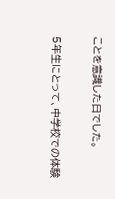ことを意識した日でした。

5年生にとって、中学校での体験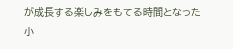が成長する楽しみをもてる時間となった小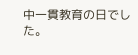中一貫教育の日でした。